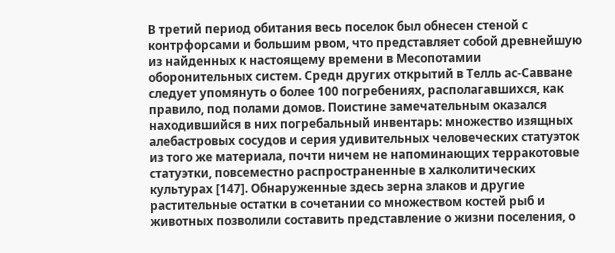В третий период обитания весь поселок был обнесен стеной с контрфорсами и большим рвом, что представляет собой древнейшую из найденных к настоящему времени в Месопотамии оборонительных систем. Средн других открытий в Телль ас-Савване следует упомянуть о более 100 погребениях, располагавшихся, как правило, под полами домов. Поистине замечательным оказался находившийся в них погребальный инвентарь: множество изящных алебастровых сосудов и серия удивительных человеческих статуэток из того же материала, почти ничем не напоминающих терракотовые статуэтки, повсеместно распространенные в халколитических культурах [147]. Обнаруженные здесь зерна злаков и другие растительные остатки в сочетании со множеством костей рыб и животных позволили составить представление о жизни поселения, о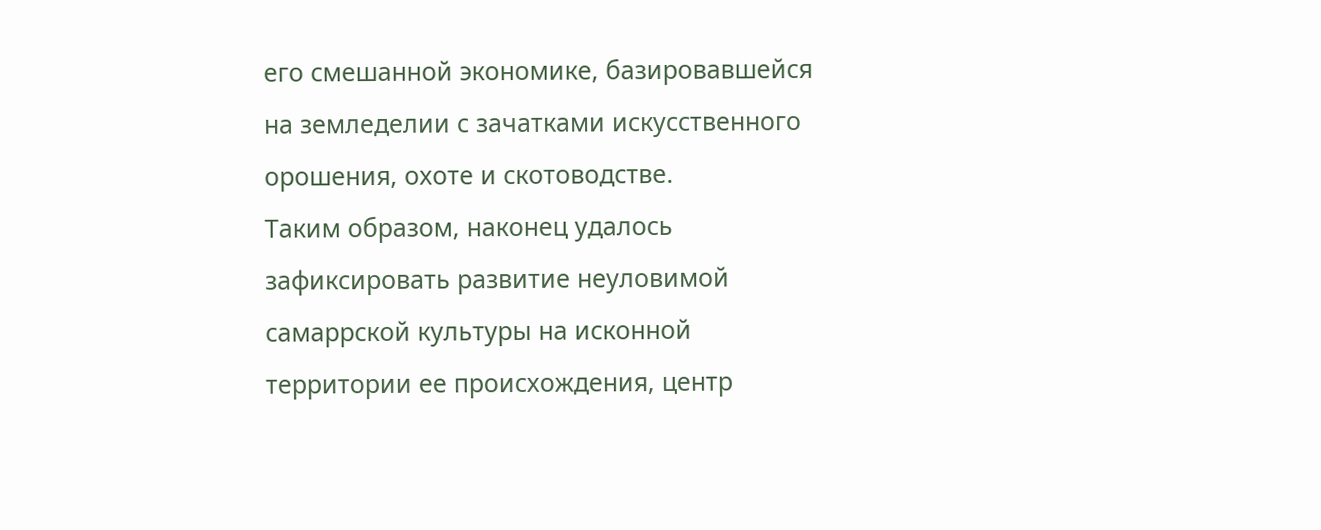его смешанной экономике, базировавшейся на земледелии с зачатками искусственного орошения, охоте и скотоводстве.
Таким образом, наконец удалось зафиксировать развитие неуловимой самаррской культуры на исконной территории ее происхождения, центр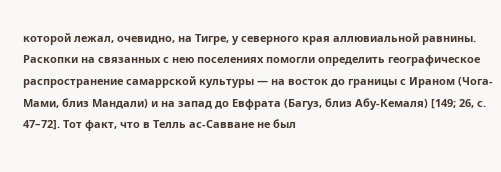которой лежал, очевидно, на Тигре, у северного края аллювиальной равнины. Раскопки на связанных с нею поселениях помогли определить географическое распространение самаррской культуры — на восток до границы с Ираном (Чога-Мами, близ Мандали) и на запад до Евфрата (Багуз, близ Абу-Кемаля) [149; 26, с. 47–72]. Тот факт, что в Телль ас-Савване не был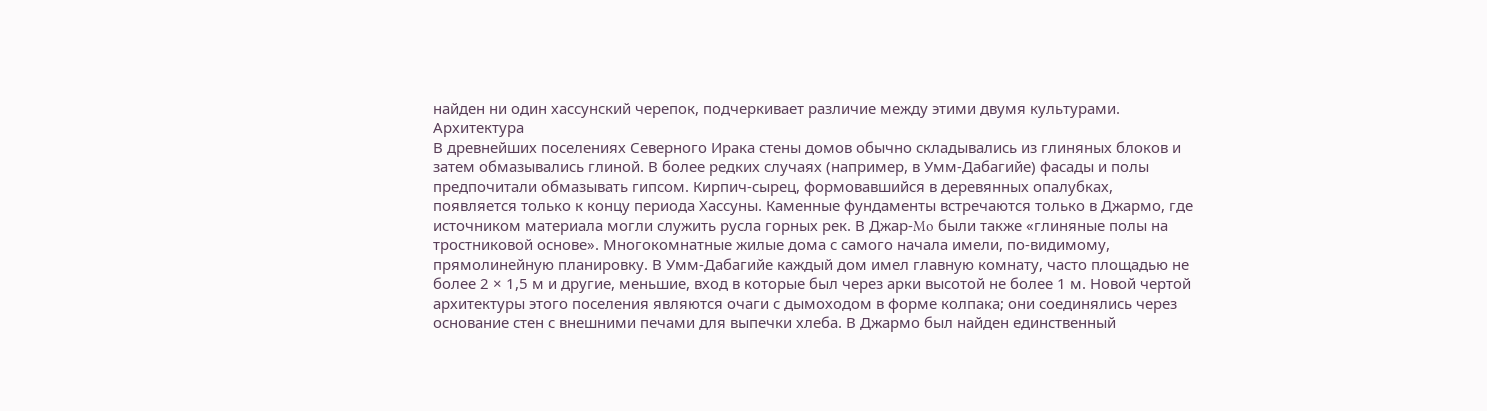найден ни один хассунский черепок, подчеркивает различие между этими двумя культурами.
Архитектура
В древнейших поселениях Северного Ирака стены домов обычно складывались из глиняных блоков и затем обмазывались глиной. В более редких случаях (например, в Умм-Дабагийе) фасады и полы предпочитали обмазывать гипсом. Кирпич-сырец, формовавшийся в деревянных опалубках, появляется только к концу периода Хассуны. Каменные фундаменты встречаются только в Джармо, где источником материала могли служить русла горных рек. В Джар-Mo были также «глиняные полы на тростниковой основе». Многокомнатные жилые дома с самого начала имели, по-видимому, прямолинейную планировку. В Умм-Дабагийе каждый дом имел главную комнату, часто площадью не более 2 × 1,5 м и другие, меньшие, вход в которые был через арки высотой не более 1 м. Новой чертой архитектуры этого поселения являются очаги с дымоходом в форме колпака; они соединялись через основание стен с внешними печами для выпечки хлеба. В Джармо был найден единственный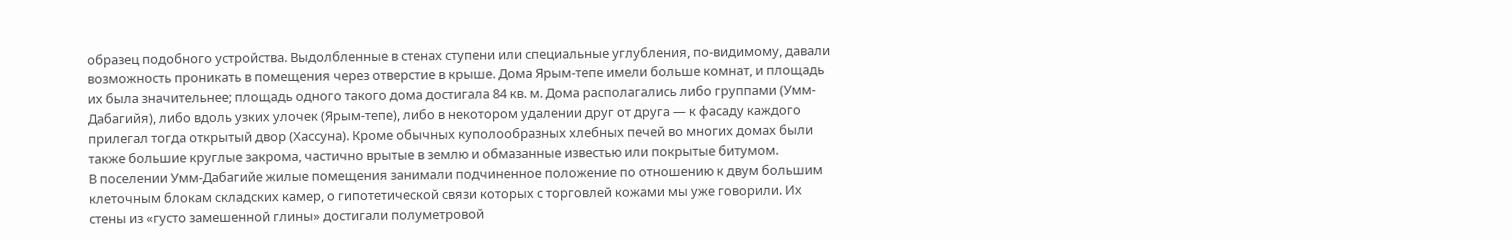образец подобного устройства. Выдолбленные в стенах ступени или специальные углубления, по-видимому, давали возможность проникать в помещения через отверстие в крыше. Дома Ярым-тепе имели больше комнат, и площадь их была значительнее; площадь одного такого дома достигала 84 кв. м. Дома располагались либо группами (Умм-Дабагийя), либо вдоль узких улочек (Ярым-тепе), либо в некотором удалении друг от друга — к фасаду каждого прилегал тогда открытый двор (Хассуна). Кроме обычных куполообразных хлебных печей во многих домах были также большие круглые закрома, частично врытые в землю и обмазанные известью или покрытые битумом.
В поселении Умм-Дабагийе жилые помещения занимали подчиненное положение по отношению к двум большим клеточным блокам складских камер, о гипотетической связи которых с торговлей кожами мы уже говорили. Их стены из «густо замешенной глины» достигали полуметровой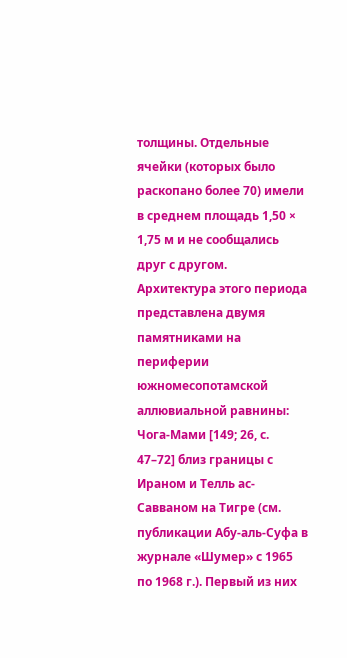толщины. Отдельные ячейки (которых было раскопано более 70) имели в среднем площадь 1,50 × 1,75 м и не сообщались друг с другом.
Архитектура этого периода представлена двумя памятниками на периферии южномесопотамской аллювиальной равнины: Чога-Мами [149; 26, с. 47–72] близ границы с Ираном и Телль ас-Савваном на Тигре (см. публикации Абу-аль-Суфа в журнале «Шумер» с 1965 по 1968 г.). Первый из них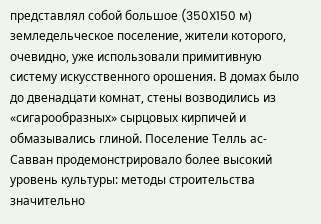представлял собой большое (350X150 м) земледельческое поселение, жители которого, очевидно, уже использовали примитивную систему искусственного орошения. В домах было до двенадцати комнат, стены возводились из «сигарообразных» сырцовых кирпичей и обмазывались глиной. Поселение Телль ас-Савван продемонстрировало более высокий уровень культуры: методы строительства значительно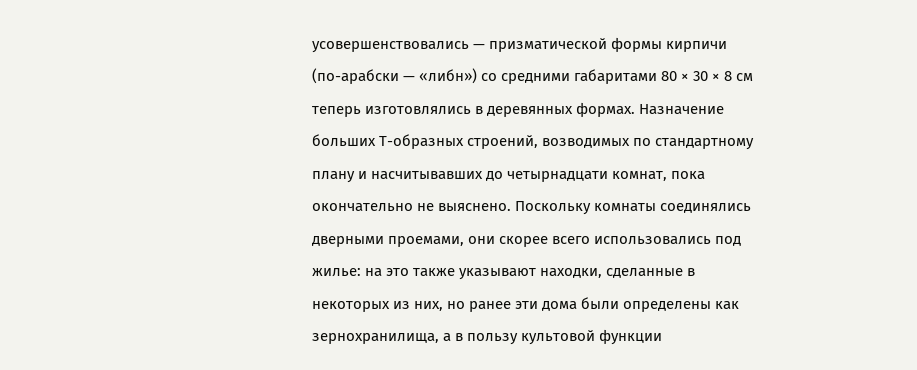усовершенствовались — призматической формы кирпичи (по-арабски — «либн») со средними габаритами 80 × 30 × 8 см теперь изготовлялись в деревянных формах. Назначение больших Т-образных строений, возводимых по стандартному плану и насчитывавших до четырнадцати комнат, пока окончательно не выяснено. Поскольку комнаты соединялись дверными проемами, они скорее всего использовались под жилье: на это также указывают находки, сделанные в некоторых из них, но ранее эти дома были определены как зернохранилища, а в пользу культовой функции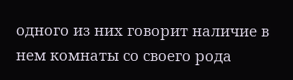одного из них говорит наличие в нем комнаты со своего рода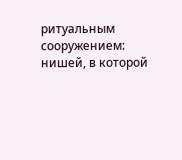ритуальным сооружением: нишей, в которой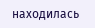находилась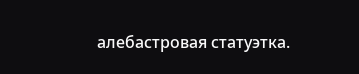алебастровая статуэтка.